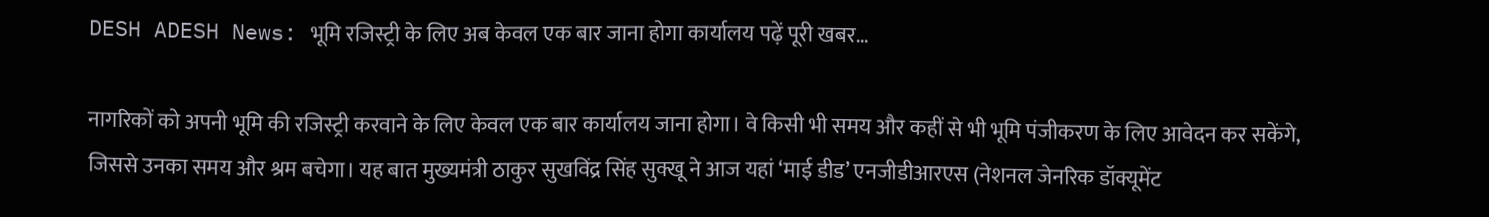DESH ADESH News: भूमि रजिस्ट्री के लिए अब केवल एक बार जाना होगा कार्यालय पढ़ें पूरी खबर…

नागरिकों को अपनी भूमि की रजिस्ट्री करवाने के लिए केवल एक बार कार्यालय जाना होगा। वे किसी भी समय और कहीं से भी भूमि पंजीकरण के लिए आवेदन कर सकेंगे, जिससे उनका समय और श्रम बचेगा। यह बात मुख्यमंत्री ठाकुर सुखविंद्र सिंह सुक्खू ने आज यहां ‘माई डीड’ एनजीडीआरएस (नेशनल जेनरिक डॉक्यूमेंट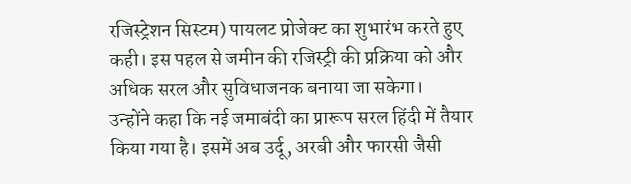रजिस्ट्रेशन सिस्टम) पायलट प्रोजेक्ट का शुभारंभ करते हुए कही। इस पहल से जमीन की रजिस्ट्री की प्रक्रिया को और अधिक सरल और सुविधाजनक बनाया जा सकेगा।
उन्होंने कहा कि नई जमाबंदी का प्रारूप सरल हिंदी में तैयार किया गया है। इसमें अब उर्दू, अरबी और फारसी जैसी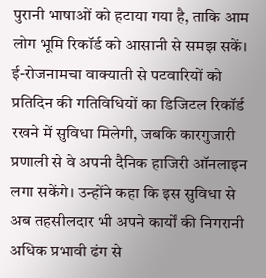पुरानी भाषाओं को हटाया गया है, ताकि आम लोग भूमि रिकॉर्ड को आसानी से समझ सकें। ई-रोजनामचा वाक्याती से पटवारियों को प्रतिदिन की गतिविधियों का डिजिटल रिकॉर्ड रखने में सुविधा मिलेगी, जबकि कारगुजारी प्रणाली से वे अपनी दैनिक हाजिरी ऑनलाइन लगा सकेंगे। उन्होंने कहा कि इस सुविधा से अब तहसीलदार भी अपने कार्यों की निगरानी अधिक प्रभावी ढंग से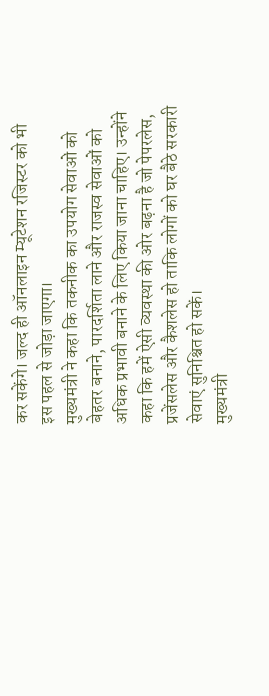कर सकेंगे। जल्द ही ऑनलाइन म्यूटेशन रजिस्टर को भी इस पहल से जोड़ा जाएगा।
मुख्यमंत्री ने कहा कि तकनीक का उपयोग सेवाओं को बेहतर बनाने, पारदर्शिता लाने और राजस्व सेवाओं को अधिक प्रभावी बनाने के लिए किया जाना चाहिए। उन्होंने कहा कि हमें ऐसी व्यवस्था की ओर बढ़ना है जो पेपरलेस, प्रजेंसलेस और कैशलेस हो ताकि लोगों को घर बैठे सरकारी सेवाएं सुनिश्चित हो सकें।
मुख्यमंत्री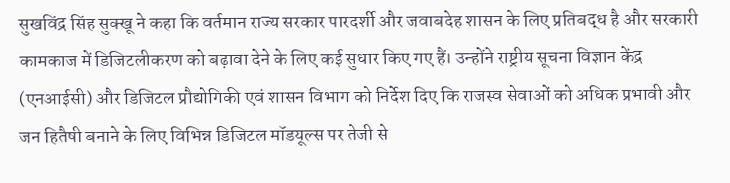सुखविंद्र सिंह सुक्खू ने कहा कि वर्तमान राज्य सरकार पारदर्शी और जवाबदेह शासन के लिए प्रतिबद्ध है और सरकारी कामकाज में डिजिटलीकरण को बढ़ावा देने के लिए कई सुधार किए गए हैं। उन्होंने राष्ट्रीय सूचना विज्ञान केंद्र (एनआईसी) और डिजिटल प्रौद्योगिकी एवं शासन विभाग को निर्देश दिए कि राजस्व सेवाओं को अधिक प्रभावी और जन हितैषी बनाने के लिए विभिन्न डिजिटल मॉडयूल्स पर तेजी से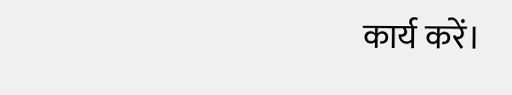कार्य करें।